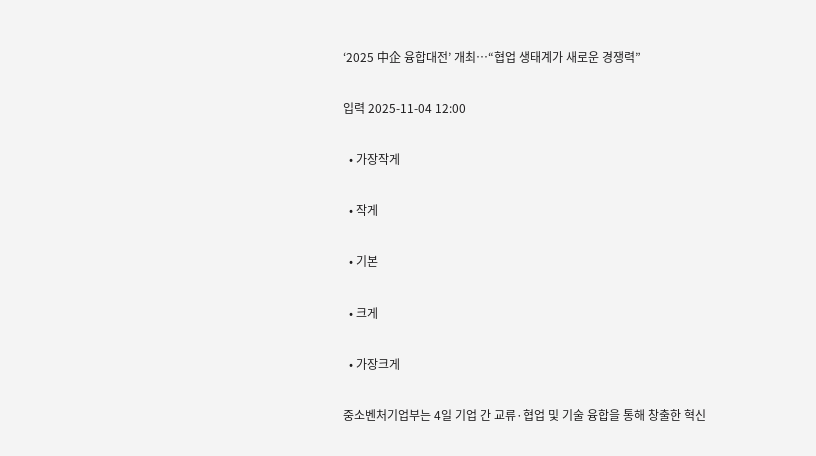‘2025 中企 융합대전’ 개최…“협업 생태계가 새로운 경쟁력”

입력 2025-11-04 12:00

  • 가장작게

  • 작게

  • 기본

  • 크게

  • 가장크게

중소벤처기업부는 4일 기업 간 교류·협업 및 기술 융합을 통해 창출한 혁신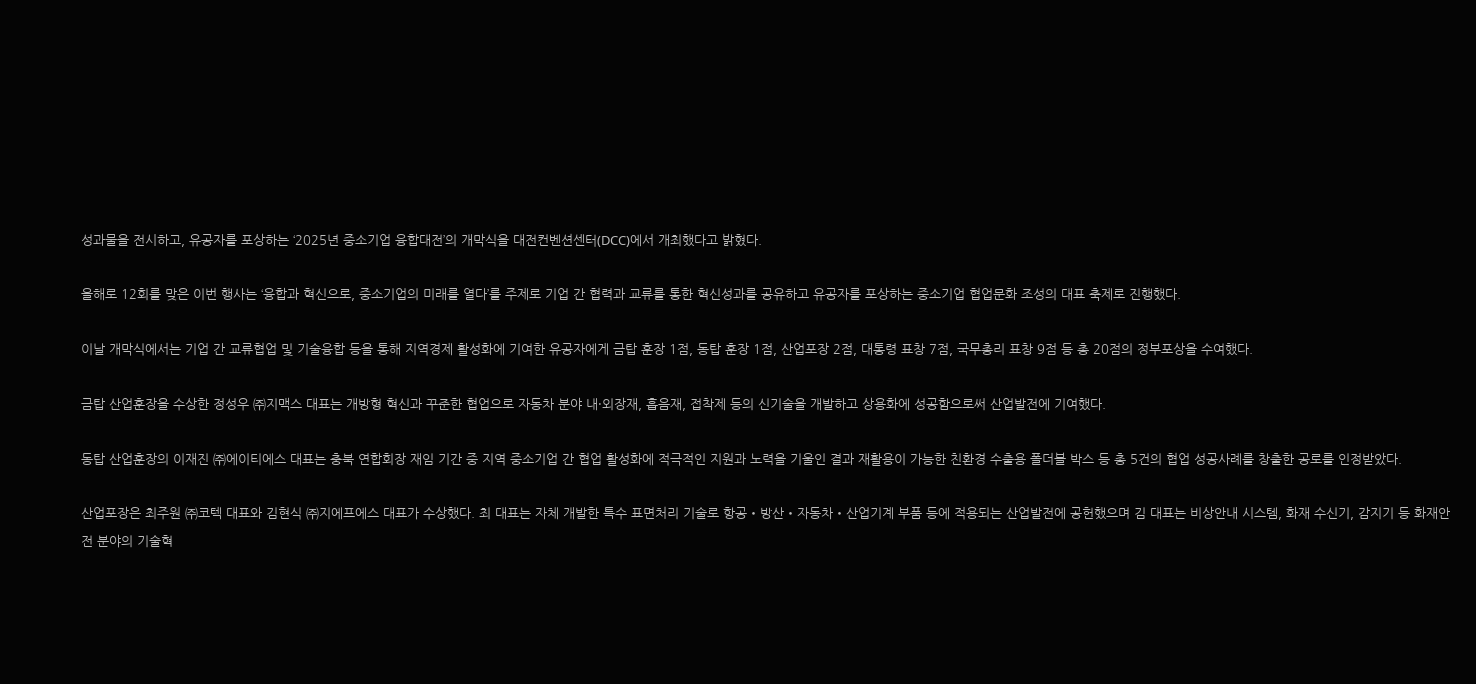성과물을 전시하고, 유공자를 포상하는 ‘2025년 중소기업 융합대전’의 개막식을 대전컨벤션센터(DCC)에서 개최했다고 밝혔다.

올해로 12회를 맞은 이번 행사는 ‘융합과 혁신으로, 중소기업의 미래를 열다’를 주제로 기업 간 협력과 교류를 통한 혁신성과를 공유하고 유공자를 포상하는 중소기업 협업문화 조성의 대표 축제로 진행했다.

이날 개막식에서는 기업 간 교류협업 및 기술융합 등을 통해 지역경제 활성화에 기여한 유공자에게 금탑 훈장 1점, 동탑 훈장 1점, 산업포장 2점, 대통령 표창 7점, 국무총리 표창 9점 등 총 20점의 정부포상을 수여했다.

금탑 산업훈장을 수상한 정성우 ㈜지맥스 대표는 개방형 혁신과 꾸준한 협업으로 자동차 분야 내·외장재, 흡음재, 접착제 등의 신기술을 개발하고 상용화에 성공함으로써 산업발전에 기여했다.

동탑 산업훈장의 이재진 ㈜에이티에스 대표는 충북 연합회장 재임 기간 중 지역 중소기업 간 협업 활성화에 적극적인 지원과 노력을 기울인 결과 재활용이 가능한 친환경 수출용 폴더블 박스 등 총 5건의 협업 성공사례를 창출한 공로를 인정받았다.

산업포장은 최주원 ㈜코텍 대표와 김현식 ㈜지에프에스 대표가 수상했다. 최 대표는 자체 개발한 특수 표면처리 기술로 항공‧방산‧자동차‧산업기계 부품 등에 적용되는 산업발전에 공헌했으며 김 대표는 비상안내 시스템, 화재 수신기, 감지기 등 화재안전 분야의 기술혁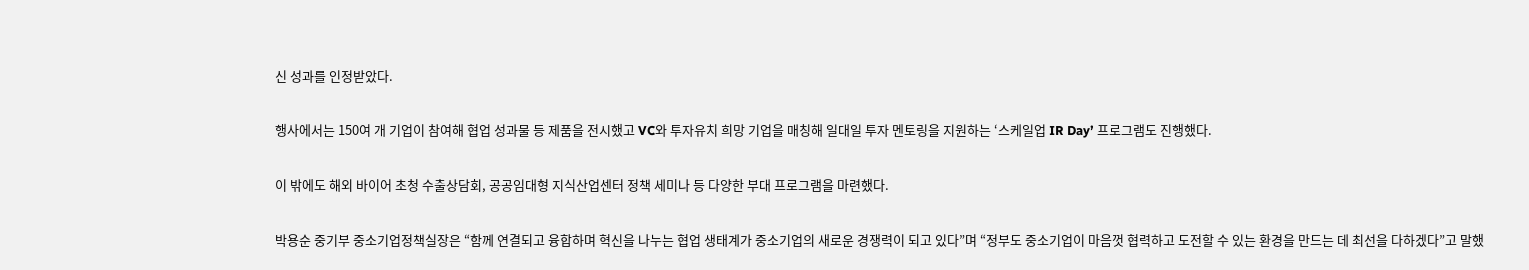신 성과를 인정받았다.

행사에서는 150여 개 기업이 참여해 협업 성과물 등 제품을 전시했고 VC와 투자유치 희망 기업을 매칭해 일대일 투자 멘토링을 지원하는 ‘스케일업 IR Day’ 프로그램도 진행했다.

이 밖에도 해외 바이어 초청 수출상담회, 공공임대형 지식산업센터 정책 세미나 등 다양한 부대 프로그램을 마련했다.

박용순 중기부 중소기업정책실장은 “함께 연결되고 융합하며 혁신을 나누는 협업 생태계가 중소기업의 새로운 경쟁력이 되고 있다”며 “정부도 중소기업이 마음껏 협력하고 도전할 수 있는 환경을 만드는 데 최선을 다하겠다”고 말했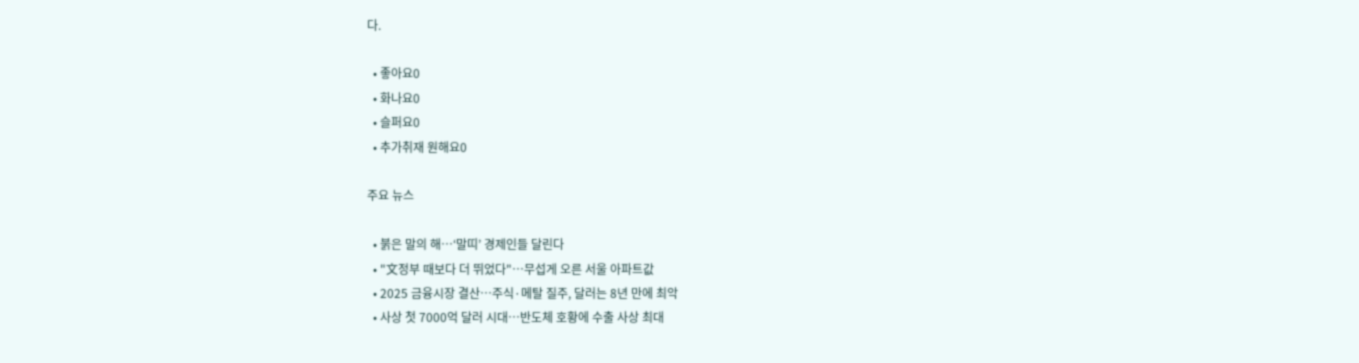다.

  • 좋아요0
  • 화나요0
  • 슬퍼요0
  • 추가취재 원해요0

주요 뉴스

  • 붉은 말의 해…‘말띠’ 경제인들 달린다
  • "文정부 때보다 더 뛰었다"…무섭게 오른 서울 아파트값
  • 2025 금융시장 결산…주식·메탈 질주, 달러는 8년 만에 최악
  • 사상 첫 7000억 달러 시대…반도체 호황에 수출 사상 최대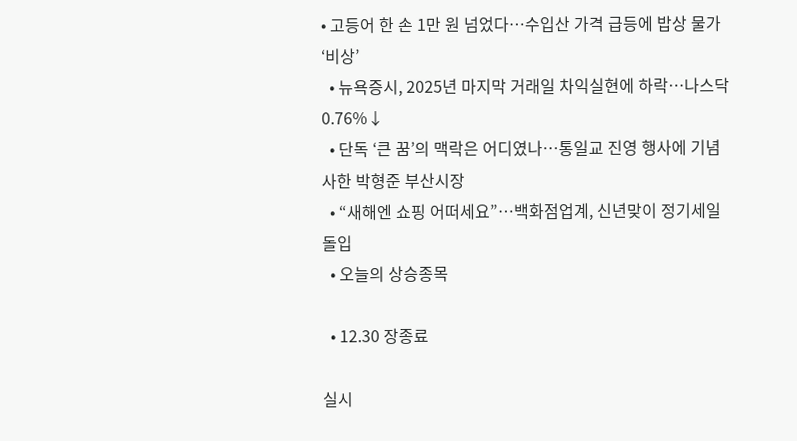• 고등어 한 손 1만 원 넘었다…수입산 가격 급등에 밥상 물가 ‘비상’
  • 뉴욕증시, 2025년 마지막 거래일 차익실현에 하락…나스닥 0.76%↓
  • 단독 ‘큰 꿈’의 맥락은 어디였나…통일교 진영 행사에 기념사한 박형준 부산시장
  • “새해엔 쇼핑 어떠세요”⋯백화점업계, 신년맞이 정기세일 돌입
  • 오늘의 상승종목

  • 12.30 장종료

실시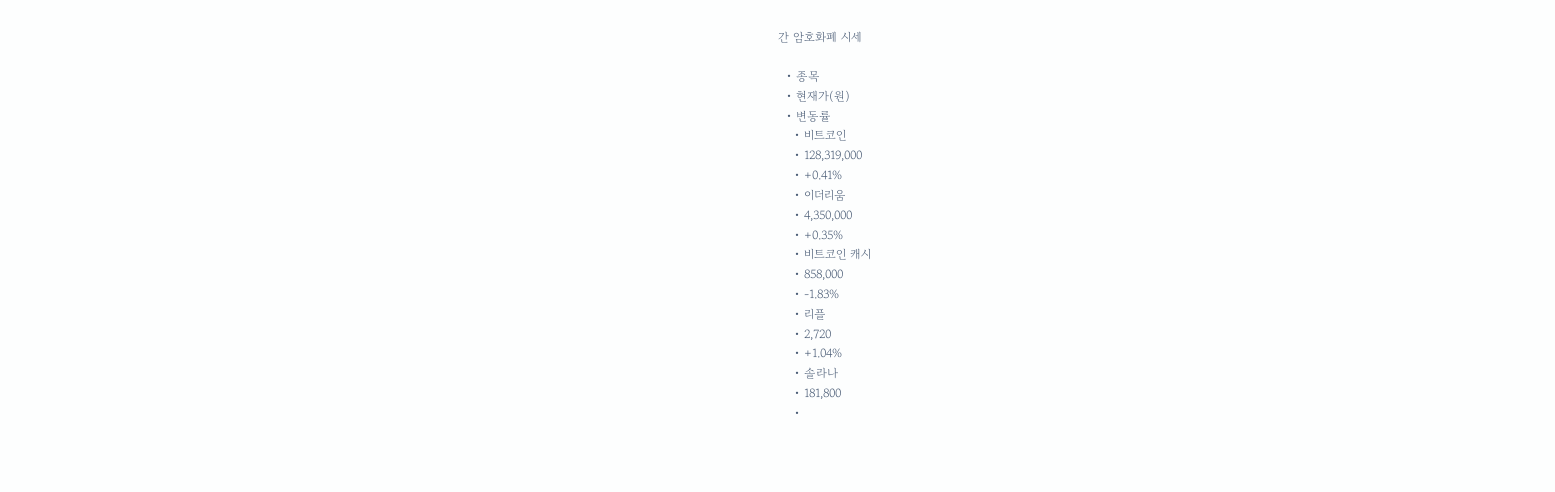간 암호화폐 시세

  • 종목
  • 현재가(원)
  • 변동률
    • 비트코인
    • 128,319,000
    • +0.41%
    • 이더리움
    • 4,350,000
    • +0.35%
    • 비트코인 캐시
    • 858,000
    • -1.83%
    • 리플
    • 2,720
    • +1.04%
    • 솔라나
    • 181,800
    •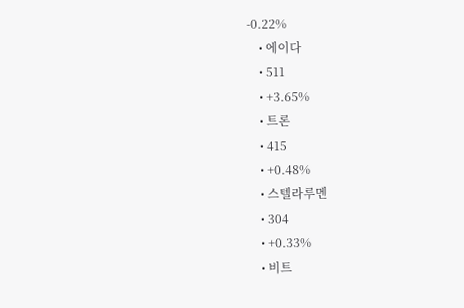-0.22%
    • 에이다
    • 511
    • +3.65%
    • 트론
    • 415
    • +0.48%
    • 스텔라루멘
    • 304
    • +0.33%
    • 비트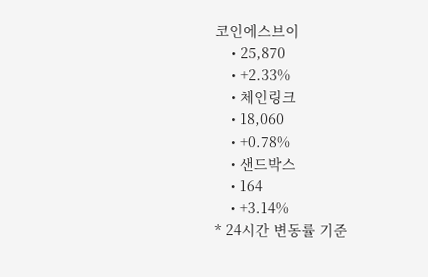코인에스브이
    • 25,870
    • +2.33%
    • 체인링크
    • 18,060
    • +0.78%
    • 샌드박스
    • 164
    • +3.14%
* 24시간 변동률 기준